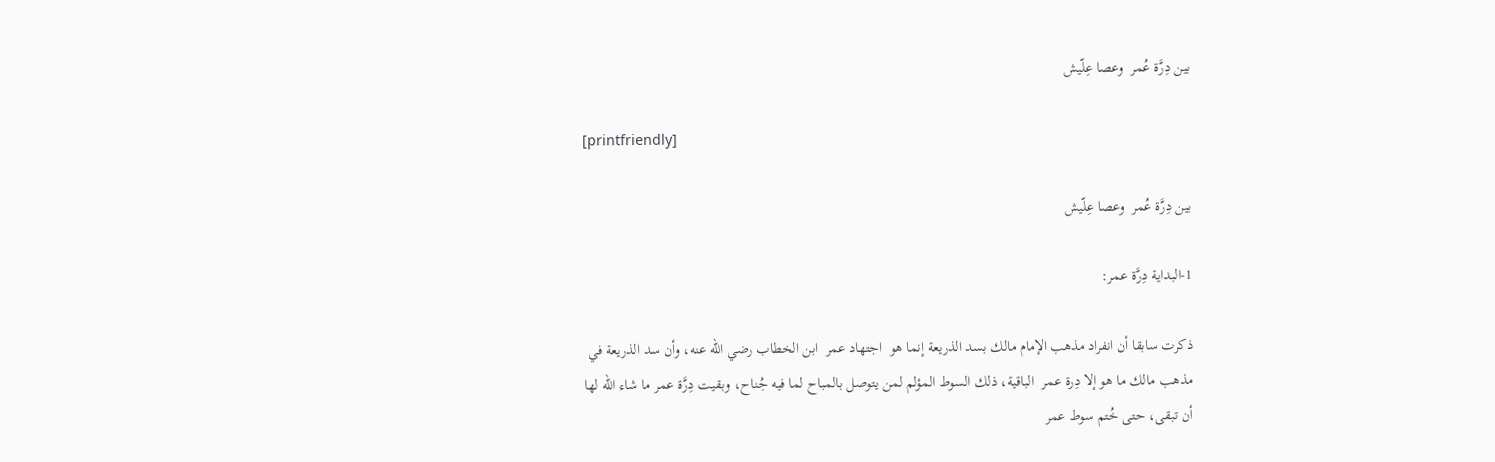بين دِرَّة عُمر  وعصا عِلّيش

[printfriendly]

بين دِرَّة عُمر  وعصا عِلّيش

1-البداية دِرَّة عمر:

ذكرت سابقا أن انفراد مذهب الإمام مالك بسد الذريعة إنما هو  اجتهاد عمر  ابن الخطاب رضي الله عنه، وأن سد الذريعة في مذهب مالك ما هو إلا دِرة عمر  الباقية، ذلك السوط المؤلم لمن يتوصل بالمباح لما فيه جُناح، وبقيت دِرَّة عمر ما شاء الله لها أن تبقى، حتى خُتم سوط عمر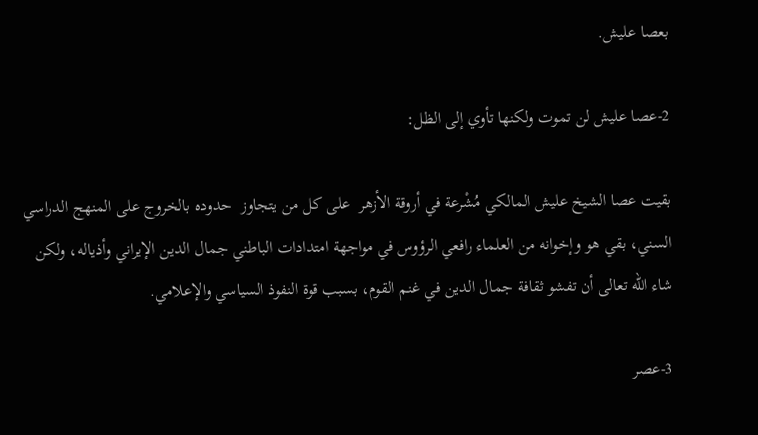بعصا عليش.

2-عصا عليش لن تموت ولكنها تأوي إلى الظل:

بقيت عصا الشيخ عليش المالكي مُشْرعة في أروقة الأزهر  على كل من يتجاوز  حدوده بالخروج على المنهج الدراسي السني، بقي هو وإخوانه من العلماء رافعي الرؤوس في مواجهة امتدادات الباطني جمال الدين الإيراني وأذياله، ولكن شاء الله تعالى أن تفشو ثقافة جمال الدين في غنم القوم، بسبب قوة النفوذ السياسي والإعلامي.

3-عصر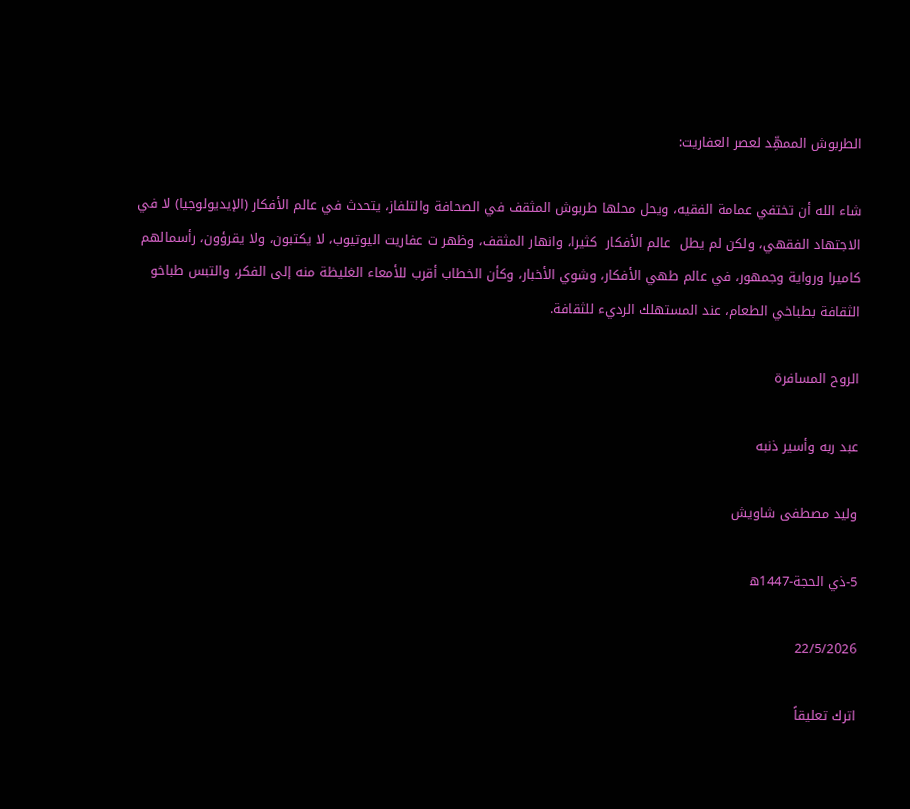الطربوش الممهِّد لعصر العفاريت:

شاء الله أن تختفي عمامة الفقيه، ويحل محلها طربوش المثقف في الصحافة والتلفاز، يتحدث في عالم الأفكار (الإيديولوجيا) لا في الاجتهاد الفقهي، ولكن لم يطل  عالم الأفكار  كثيرا، وانهار المثقف، وظهر ت عفاريت اليوتيوب، لا يكتبون، ولا يقرؤون، رأسمالهم كاميرا ورواية وجمهور، في عالم طهي الأفكار، وشوي الأخبار، وكأن الخطاب أقرب للأمعاء الغليظة منه إلى الفكر، والتبس طباخو الثقافة بطباخي الطعام، عند المستهلك الرديء للثقافة.

الروح المسافرة

عبد ربه وأسير ذنبه

وليد مصطفى شاويش

5-ذي الحجة-1447ه

22/5/2026

اترك تعليقاً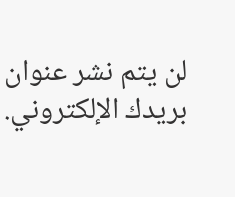لن يتم نشر عنوان بريدك الإلكتروني.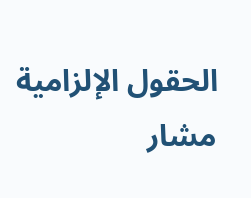الحقول الإلزامية مشار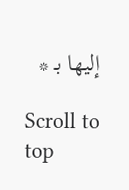إليها بـ *

Scroll to top